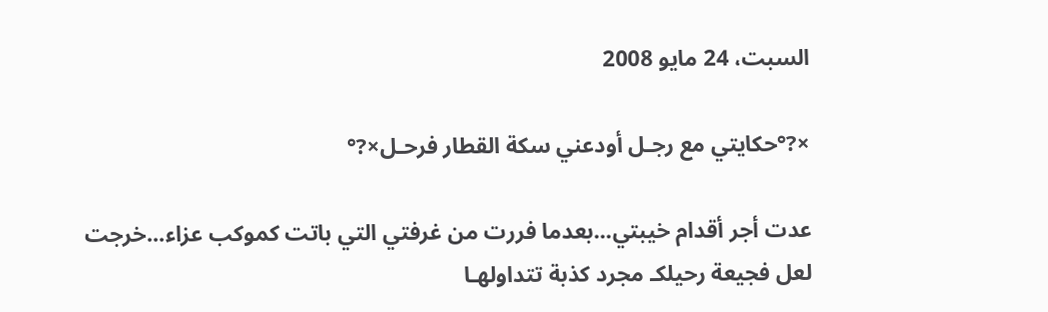السبت، 24 مايو 2008

×?°حكايتي مع رجـل أودعني سكة القطار فرحـل×?°

عدت أجر أقدام خيبتي...بعدما فررت من غرفتي التي باتت كموكب عزاء...خرجت لعل فجيعة رحيلكـ مجرد كذبة تتداولهـا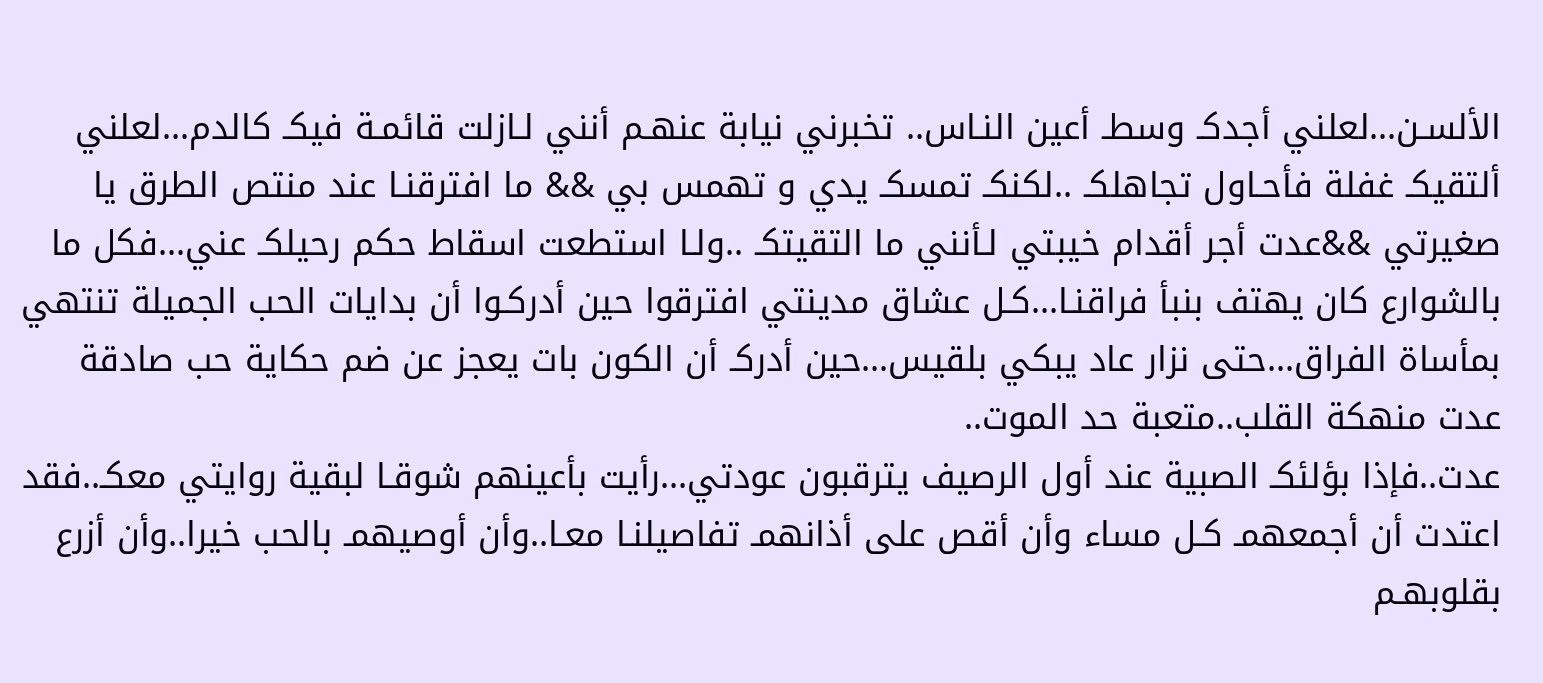الألسـن...لعلني أجدكـ وسطـ أعين النـاس.. تخبرني نيابة عنهـم أنني لـازلت قائمـة فيكـ كالدم...لعلني ألتقيكـ غفلة فأحـاول تجاهلكـ ..لكنكـ تمسكـ يدي و تهمس بي && ما افترقنـا عند منتص الطرق يا صغيرتي &&عدت أجر أقدام خيبتي لـأنني ما التقيتكـ ..ولـا استطعت اسقاط حكم رحيلكـ عني...فكل ما بالشوارع كان يهتف بنبأ فراقنـا...كـل عشاق مدينتي افترقوا حين أدركـوا أن بدايات الحب الجميلة تنتهي بمأساة الفراق...حتى نزار عاد يبكي بلقيس...حين أدركـ أن الكون بات يعجز عن ضم حكاية حب صادقة
عدت منهكة القلب..متعبة حد الموت..
عدت..فإذا بؤلئكـ الصبية عند أول الرصيف يترقبون عودتي...رأيت بأعينهم شوقـا لبقية روايتي معكـ..فقد اعتدت أن أجمعهمـ كـل مساء وأن أقص على أذانهمـ تفاصيلنـا معـا..وأن أوصيهمـ بالحب خيرا..وأن أزرع بقلوبهـم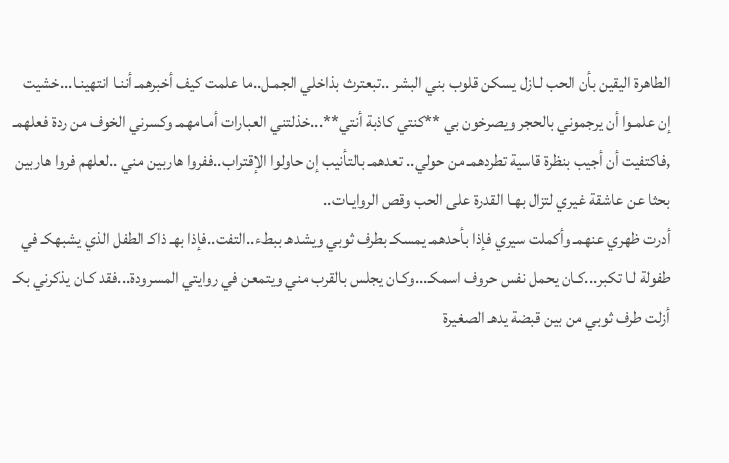الطاهرة اليقين بأن الحب لـازل يسكن قلوب بني البشر ..تبعترث بذاخلي الجمـل..ما علمت كيف أخبرهمـ أننـا انتهينـا...خشيت إن علمـوا أن يرجموني بالحجر ويصرخون بي **كنتي كاذبة أنتي**...خذلتني العبارات أمـامهمـ وكسرني الخوف من ردة فعلهمـ ,فاكتفيت أن أجيب بنظرة قاسية تطردهمـ من حولي.. تعدهمـ بالتأنيب إن حاولوا الإقتراب..ففروا هاربين مني ..لعلهم فروا هاربين بحثا عن عاشقة غيري لتزال بهـا القدرة على الحب وقص الروايـات..
أدرت ظهري عنهمـ وأكملت سيري فإذا بأحدهمـ يمسكـ بطرف ثوبي ويشدهـ ببطء..التفت..فإذا بهـ ذاكـ الطفل الذي يشبهكـ في طفولة لـا تكبر...كـان يحمل نفس حروف اسمكـ...وكـان يجلس بالقرب مني ويتمعن في روايتي المسرودة...فقد كـان يذكرني بكـ
أزلت طرف ثوبي من بين قبضة يدهـ الصغيرة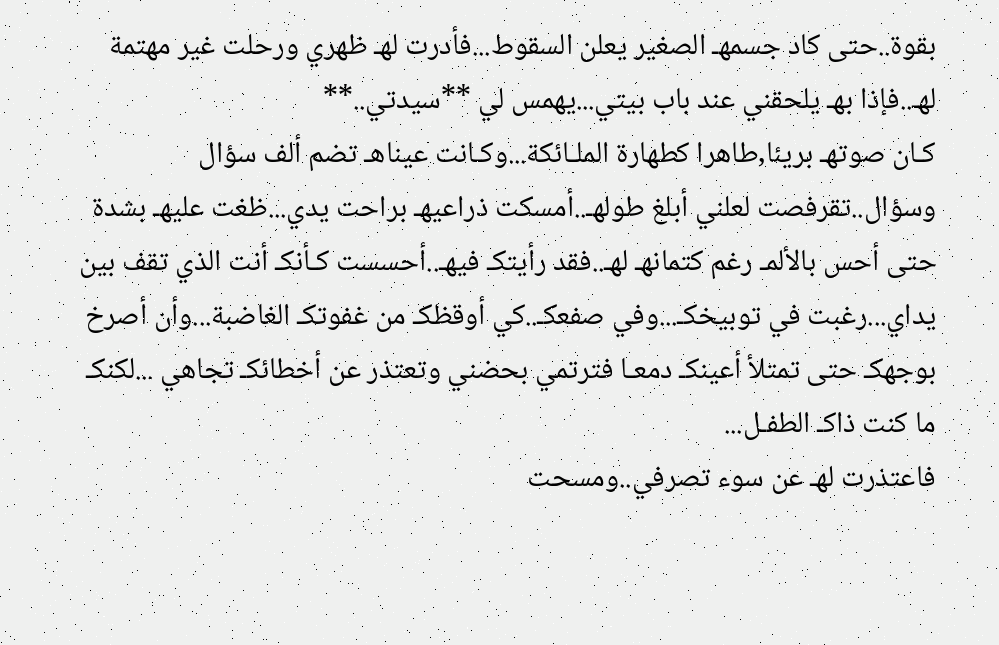بقوة..حتى كاد جسمهـ الصغير يعلن السقوط...فأدرت لهـ ظهري ورحلت غير مهتمة لهـ..فإذا بهـ يلحقني عند باب بيتي...يهمس لي **سيدتي..**
كـان صوتهـ بريئا,طاهرا كطهارة الملـائكة...وكـانت عيناهـ تضم ألف سؤال وسؤال..تقرفصت لعلني أبلغ طولهـ..أمسكت ذراعيهـ براحت يدي...ظغت عليهـ بشدة حتى أحس بالألمـ رغم كتمانهـ لهـ..فقد رأيتكـ فيهـ..أحسست كـأنكـ أنت الذي تقف بين يداي...رغبت في توبيخكـ...وفي صفعكـ..كي أوقظكـ من غفوتكـ الغاضبة...وأن أصرخ بوجهكـ حتى تمتلأ أعينكـ دمعـا فترتمي بحضني وتعتذر عن أخطائكـ تجاهي ...لكنكـ ما كنت ذاكـ الطفـل...
فاعتذرت لهـ عن سوء تصرفي..ومسحت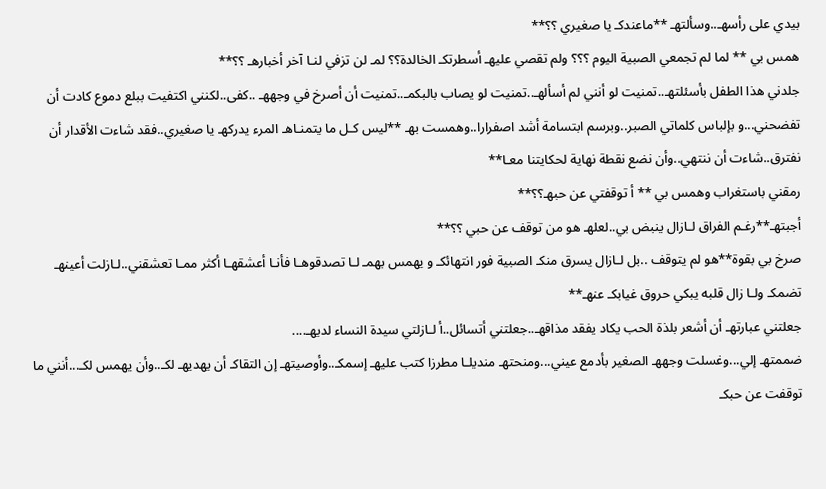بيدي على رأسهـ..وسألتهـ **ماعندكـ يا صغيري ؟؟**
همس بي ** لما لم تجمعي الصبية اليوم ؟؟؟ ولم تقصي عليهـ أسطرتكـ الخالدة؟؟ لمـ لن تزفي لنـا آخر أخبارهـ ؟؟**
جلدني هذا الطفل بأسئلتهـ..تمنيت لو أنني لم أسألهـ..تمنيت لو يصاب بالبكمـ..تمنيت أن أصرخ في وجههـ ..كفى..لكنني اكتفيت ببلع دموع كادت أن تفضحني...و بإلباس كلماتي الصبر..وبرسم ابتسامة أشد اصفرارا..وهمست بهـ **ليس كـل ما يتمنـاهـ المرء يدركهـ يا صغيري..فقد شاءت الأقدار أن نفترق..شاءت أن ننتهي..وأن نضع نقطة نهاية لحكايتنا معـا**
رمقني باستغراب وهمس بي ** أ توقفتي عن حبهـ؟؟**
أجبتهـ**رغـم الفراق لـازال ينبض بي..لعلهـ هو من توقف عن حبي ؟؟**
صرخ بي بقوة**هو لم يتوقف ..بل لـازال يسرق منكـ الصبية فور انتهائكـ و يهمس بهمـ لـا تصدقوهـا فأنـا أعشقهـا أكثر ممـا تعشقني..لـازلت أعينهـ تضمكـ ولـا زال قلبه يبكي حروق غيابكـ عنهـ**
جعلتني عبارتهـ أن أشعر بلذة الحب يكاد يفقد مذاقهـ..جعلتني أتسائل..أ لـازلتي سيدة النساء لديهـ....
ضممتهـ إلي...وغسلت وجههـ الصغير بأدمع عيني...ومنحتهـ منديلـا مطرزا كتب عليهـ إسمكـ..وأوصيتهـ إن التقاكـ أن يهديهـ لكـ..وأن يهمس لكـ...أنني ما توقفت عن حبكـ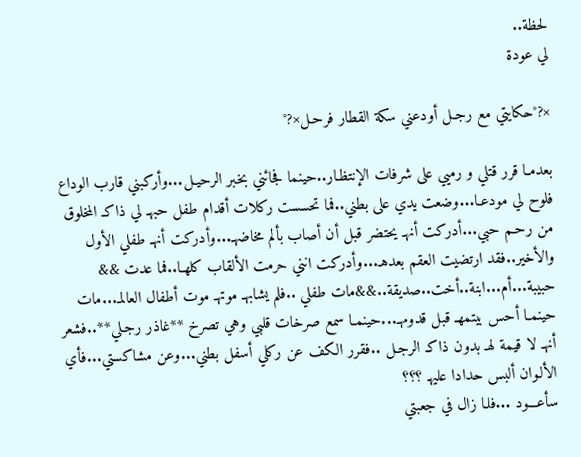لحظة..
لي عودة

×?°حكايتي مع رجـل أودعني سكة القطار فرحـل×?°

بعدمـا قرر قتلي و رميي على شرفات الإنتظـار..حينما فجائني بخبر الرحيـل...وأركبني قارب الوداع فلوح لي مودعـا...وضعت يدي على بطني..فما تحسست ركلات أقدام طفل حبهـ لي ذاكـ المخلوق من رحـم حبي...أدركت أنهـ يحتضر قبل أن أصاب بألم مخاضهـ...وأدركت أنهـ طفلي الأول والأخير..فقد ارتضيت العقم بعدهـ...وأدركت انني حرمت الألقاب كلهـا..فما عدت && حبيبة...أم...ابنة..أخت..صديقة..&&مات طفلي ..فلم يشابهـ موتهـ موت أطفال العالمـ...مات حينمـا أحس بيتمهـ قبل قدومهـ...حينمـا سمع صرخات قلبي وهي تصرخ **غاذر رجـلي**..فشعر أنهـ لا قيمة لهـ بدون ذاكـ الرجـل ..فقرر الكف عن ركلي أسفل بطني...وعن مشاكستي...فأي الألـوان ألبس حدادا عليهـ ؟؟؟
سأعـــود ...فلـا زال في جعبتي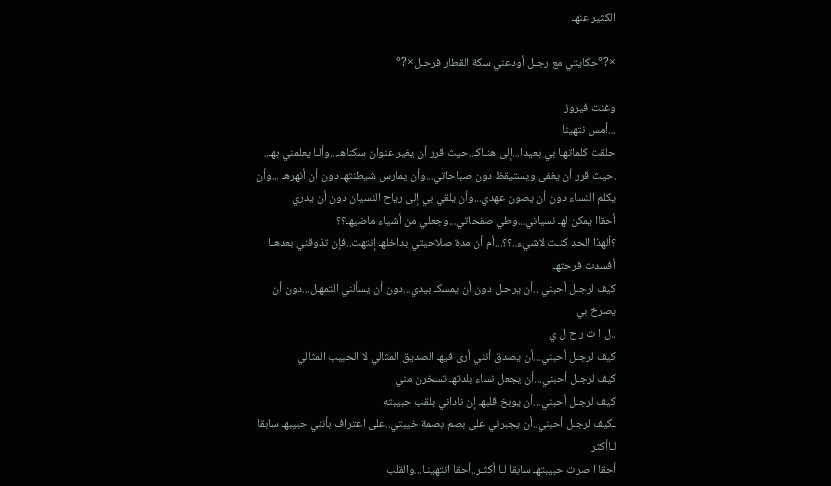الكثير عنهـ

×?°حكايتي مع رجـل أودعني سكة القطار فرحـل×?°

وغنت فيروز
...أمس نتهينا
حلقت كلماتهـا بي بعيدا...إلى هنـاكـ..حيث قرر أن يغير عنوان سكناهـ...وألـا يعلمني بهـ..
.حيث قرر أن يغفى ويستيقظ دون صباحاتي...وأن يمارس شيطنتهـ دون أن أنهرهـ ...وأن يكلم النساء دون أن يصون عهدي...وأن يلقي بي إلى رياح النسيان دون أن يدري
أحقاا يمكن لهـ نسياني...وطي صفحاتي...وجعلي من أشياء ماضيهـ؟؟
؟ألهذا الحد كنـت لاشيء..؟؟...أم أن مدة صلاحيتي بداخلهـ إنتهت..فإن تذوقني بعدهـا أفسدت فرحتهـ
كيف لرجـل أحبني ..أن يرحـل دون أن يمسكـ بيدي...دون أن يسألني التمهـل...دون أن يصرخ بي
..ل ا ت ر ح ل ي
كيف لرجـل أحبني...أن يصدق أنني أرى فيهـ الصديق المثالي لا الحبيب المثالي
كيف لرجـل أحبني...أن يجعل نساء بلدتهـ تسخرن مني
كيف لرجـل أحبني...أن يوبخ قلبهـ إن ناداني بلقب حبيبته
ـكيف لرجـل أحبني..أن يجبرني على بصم بصمة خيبتي..على اعتراف بأنني حبيبهـ سابقا لـاأكثر
أحقا ا صرت حبيبتهـ سابقا لـا أكثـر..أحقا انتهينـا...والقلب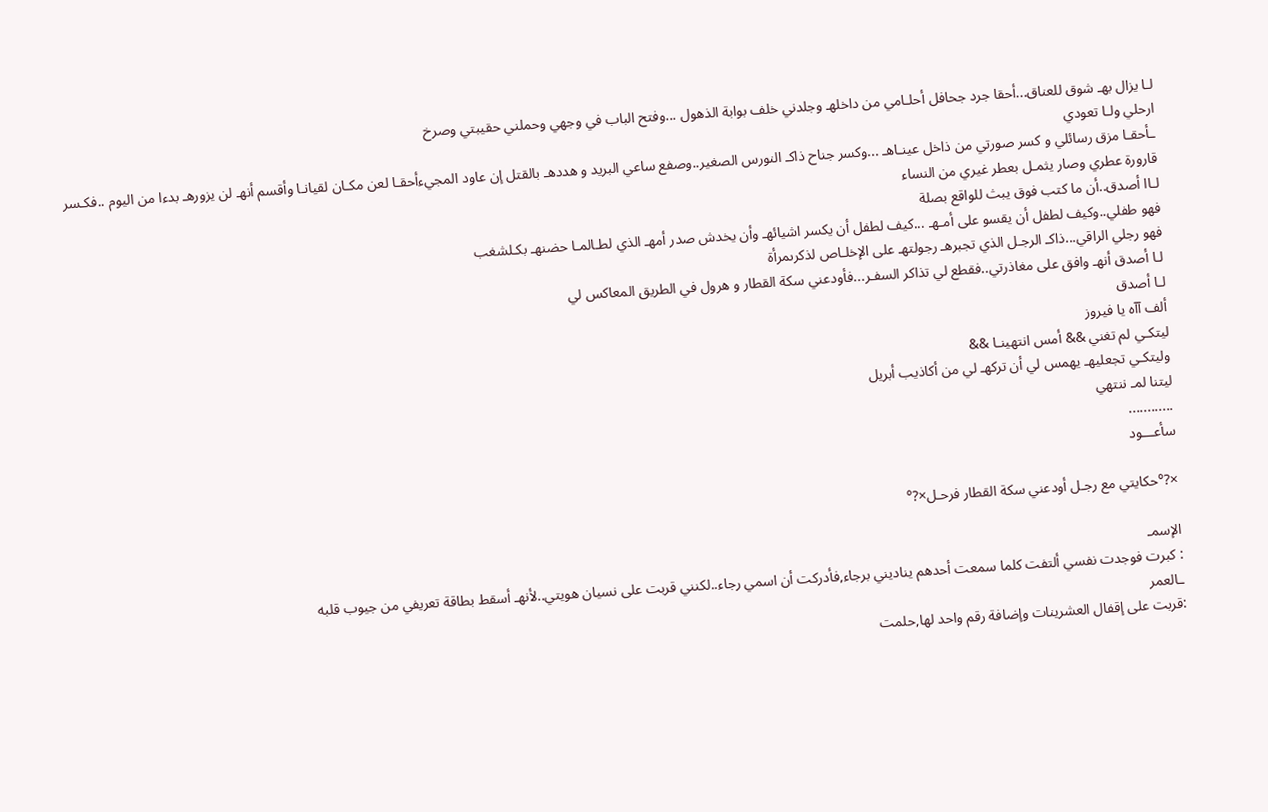لـا يزال بهـ شوق للعناق...أحقا جرد جحافل أحلـامي من داخلهـ وجلدني خلف بوابة الذهول ...وفتح الباب في وجهي وحملني حقيبتي وصرخ
ارحلي ولـا تعودي
ـأحقـا مزق رسائلي و كسر صورتي من ذاخل عينـاهـ ...وكسر جناح ذاكـ النورس الصغير..وصفع ساعي البريد و هددهـ بالقتل إن عاود المجيءأحقـا لعن مكـان لقيانـا وأقسم أنهـ لن يزورهـ بدءا من اليوم ..فكـسر قارورة عطري وصار يثمـل بعطر غيري من النساء
لـاا أصدق..أن ما كتب فوق يبث للواقع بصلة
فهو طفلي..وكيف لطفل أن يقسو على أمـهـ ...كيف لطفل أن يكسر اشيائهـ وأن يخدش صدر أمهـ الذي لطـالمـا حضنهـ بكـلشغب
فهو رجلي الراقي...ذاكـ الرجـل الذي تجبرهـ رجولتهـ على الإخلـاص لذكرىمرأة
لـا أصدق أنهـ وافق على مغاذرتي..فقطع لي تذاكر السفـر...فأودعني سكة القطار و هرول في الطريق المعاكس لي
لـا أصدق
ألف آآه يا فيروز
ليتكـي لم تغني && أمس انتهينـا &&
وليتكـي تجعليهـ يهمس لي أن تركهـ لي من أكاذيب أبريل
ليتنا لمـ ننتهي
............
سأعـــود

×?°حكايتي مع رجـل أودعني سكة القطار فرحـل×?°

الإسمـ
: كبرت فوجدت نفسي ألتفت كلما سمعت أحدهم يناديني برجاء,فأدركت أن اسمي رجاء..لكنني قربت على نسيان هويتي..لأنهـ أسقط بطاقة تعريفي من جيوب قلبه
ـالعمر
:قربت على إقفال العشرينات وإضافة رقم واحد لها,حلمت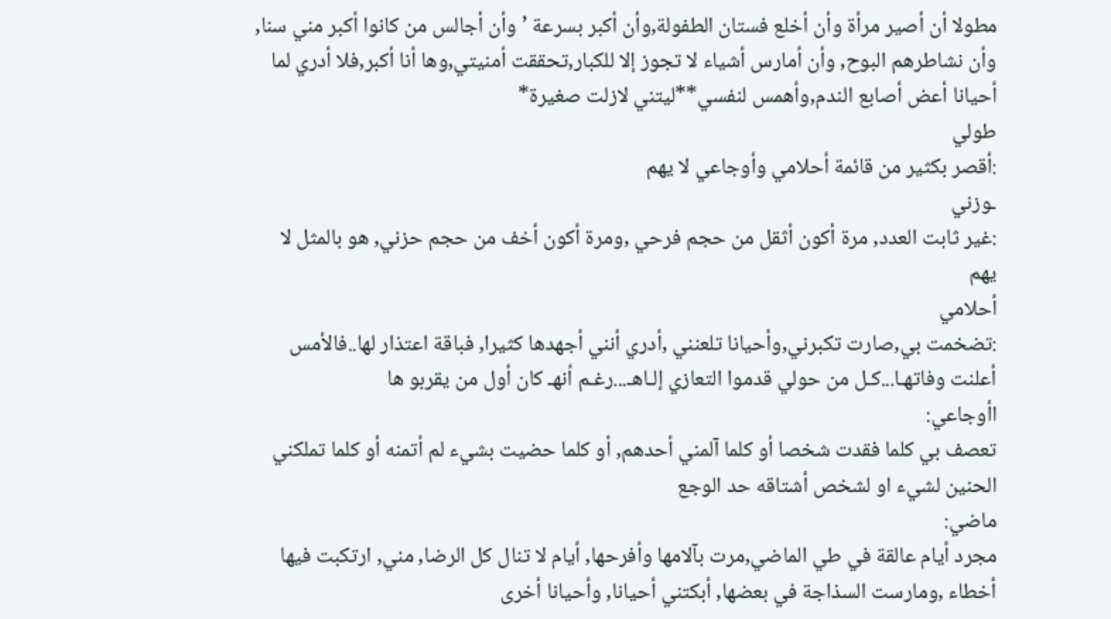مطولا أن أصير مرأة وأن أخلع فستان الطفولة,وأن أكبر بسرعة ’ وأن أجالس من كانوا أكبر مني سنا, وأن نشاطرهم البوح, وأن أمارس أشياء لا تجوز إلا للكبار,تحققت أمنيتي,وها أنا أكبر,فلا أدري لما أحيانا أعض أصابع الندم,وأهمس لنفسي**ليتني لازلت صغيرة*
طولي
:أقصر بكثير من قائمة أحلامي وأوجاعي لا يهم
ـوزني
:غير ثابت العدد, مرة أكون أثقل من حجم فرحي ,ومرة أكون أخف من حجم حزني, هو بالمثل لا يهم
أحلامي
:تضخمت بي,صارت تكبرني,وأحيانا تلعنني ,أدري أنني أجهدها كثيرا, فباقة اعتذار لها..فالأمس أعلنت وفاتهـا...كـل من حولي قدموا التعازي إلـاهـ...رغـم أنهـ كان أول من يقربو ها
اأوجاعي:
تعصف بي كلما فقدت شخصا أو كلما آلمني أحدهم, أو كلما حضيت بشيء لم أتمنه أو كلما تملكني الحنين لشيء او لشخص أشتاقه حد الوجع
ماضي:
مجرد أيام عالقة في طي الماضي,مرت بآلامها وأفرحها, أيام لا تنال كل الرضا, مني, ارتكبت فيها أخطاء ,ومارست السذاجة في بعضها, أبكتني أحيانا, وأحيانا أخرى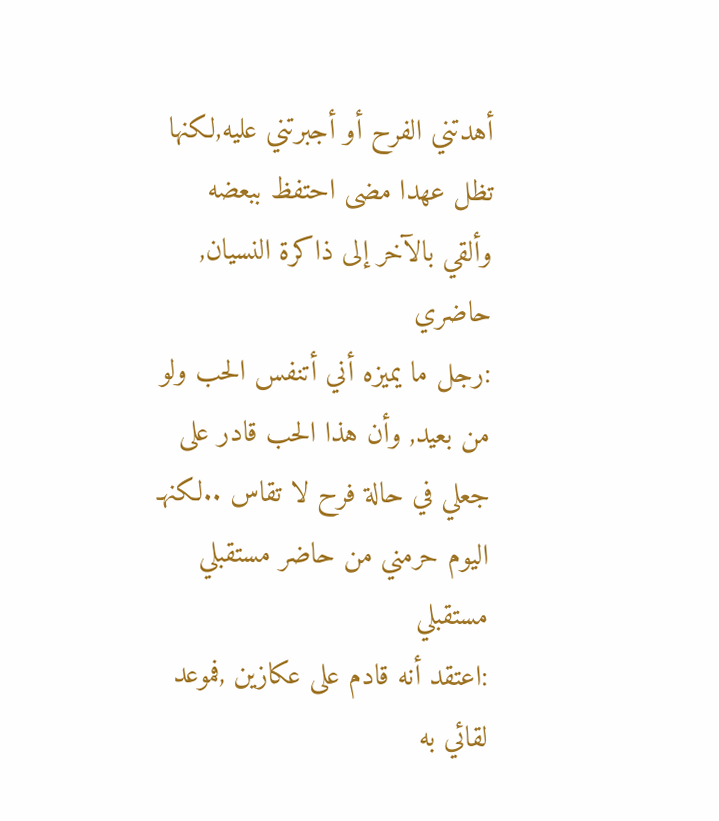أهدتني الفرح أو أجبرتني عليه,لكنها تظل عهدا مضى احتفظ ببعضه وألقي بالآخر إلى ذاكرة النسيان,
حاضري
:رجل ما يميزه أني أتنفس الحب ولو من بعيد, وأن هذا الحب قادر على جعلي في حالة فرح لا تقاس ..لكنهـ اليوم حرمني من حاضر مستقبلي
مستقبلي
:اعتقد أنه قادم على عكازين ,فموعد لقائي به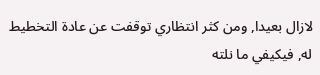لازال بعيدا, ومن كثر انتظاري توقفت عن عادة التخطيط له, فيكيفي ما نلته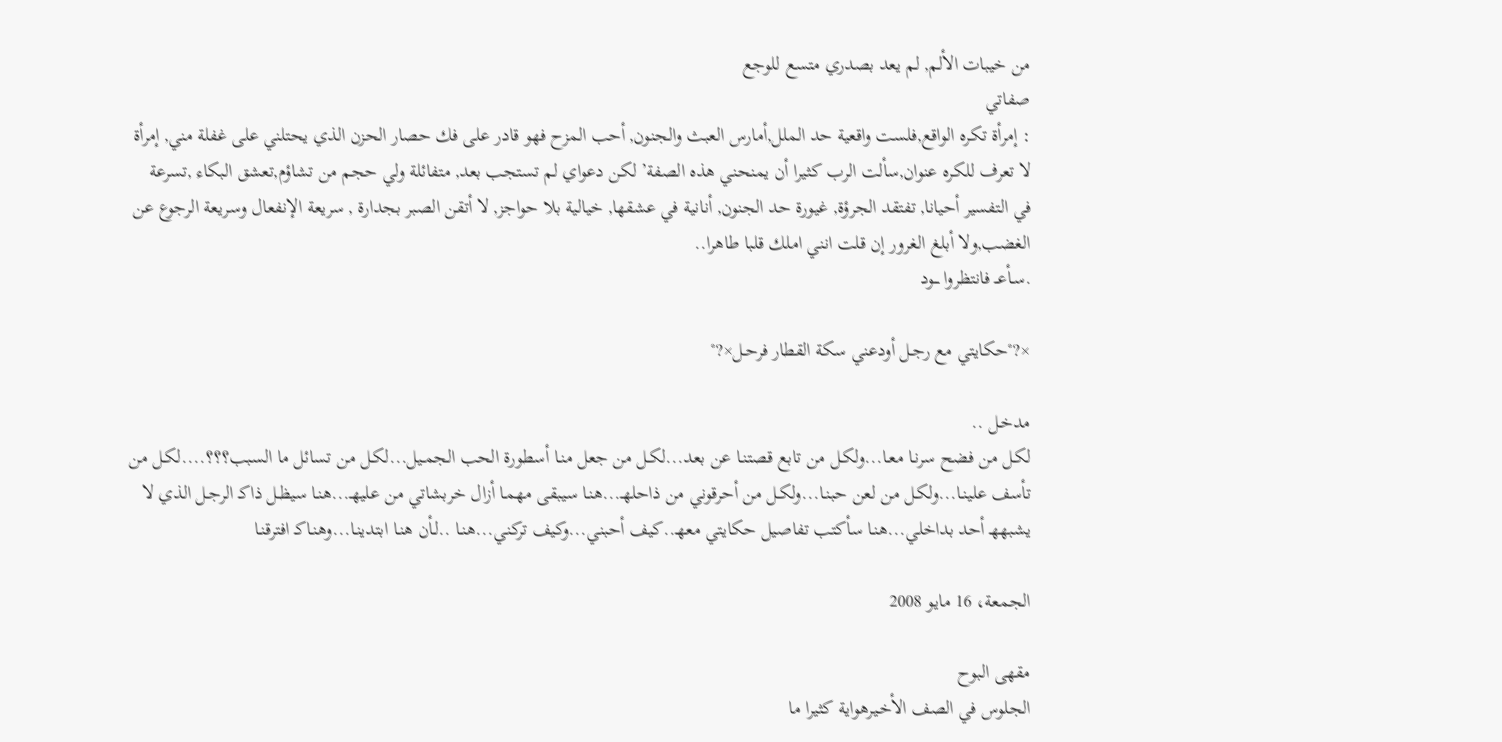من خيبات الألم, لم يعد بصدري متسع للوجع
صفاتي
: إمرأة تكره الواقع,فلست واقعية حد الملل,أمارس العبث والجنون, أحب المزح فهو قادر على فك حصار الحزن الذي يحتلني على غفلة مني, إمرأة لا تعرف للكره عنوان,سألت الرب كثيرا أن يمنحني هذه الصفة’ لكن دعواي لم تستجب بعد, متفائلة ولي حجم من تشاؤم,تعشق البكاء ,تسرعة في التفسير أحيانا, تفتقد الجرؤة, غيورة حد الجنون, أنانية في عشقها, خيالية بلا حواجز, لا أتقن الصبر بجدارة , سريعة الإنفعال وسريعة الرجوع عن الغضب,ولا أبلغ الغرور إن قلت انني املك قلبا طاهرا..
.سـأعــ فانتظروا ـــود

×?°حكايتي مع رجـل أودعني سكة القطار فرحـل×?°

مدخـل ..
لكـل من فضح سرنـا معـا...ولكـل من تابع قصتنـا عن بعد...لكـل من جعل منـا أسطورة الحب الجمـيل...لكـل من تسائل ما السبب؟؟؟....لكـل من تأسف علينـا...ولكـل من لعن حبنـا...ولكـل من أحرقوني من ذاحلهـ...هنـا سيبقى مهمـا أزال خربشاتي من عليهـ...هنـا سيظـل ذاكـ الرجـل الذي لا يشبههـ أحد بداخلي...هنـا سأكتب تفاصيل حكايتي معهـ..كيف أحبني...وكيف تركني...هنـا ..لـأن هنـا ابتدينـا...وهنـاكـ افترقنـا

الجمعة، 16 مايو 2008

مقهى البوح
الجلوس في الصف الأخـيرهواية كثيرا ما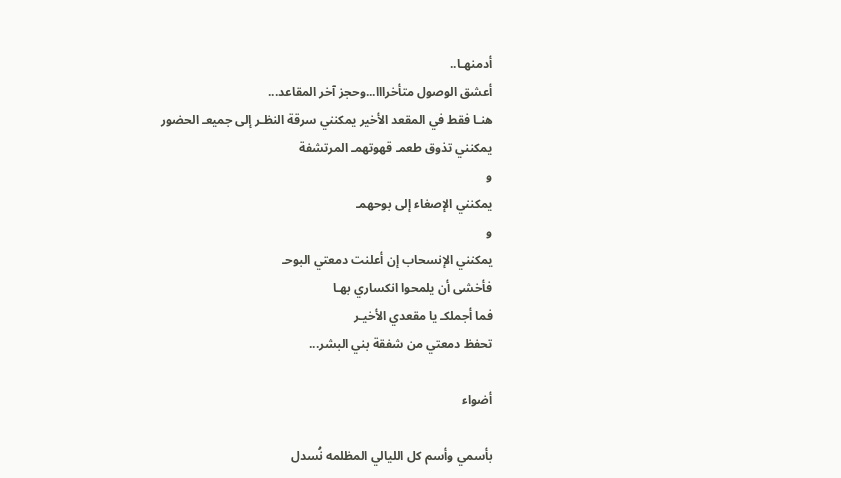أدمنهـا..
أعشق الوصول متأخرااا...وحجز آخر المقاعد...
هنـا فقط في المقعد الأخير يمكنني سرقة النظـر إلى جميعـ الحضور
يمكنني تذوق طعمـ قهوتهمـ المرتشفة
و
يمكنني الإصغاء إلى بوحهمـ
و
يمكنني الإنسحاب إن أعلنت دمعتي البوحـ
فأخشى أن يلمحوا انكساري بهـا
فما أجملكـ يا مقعدي الأخيـر
تحفظ دمعتي من شفقة بني البشر...

أضواء

بأسمي وأسم كل الليالي المظلمه نُسدل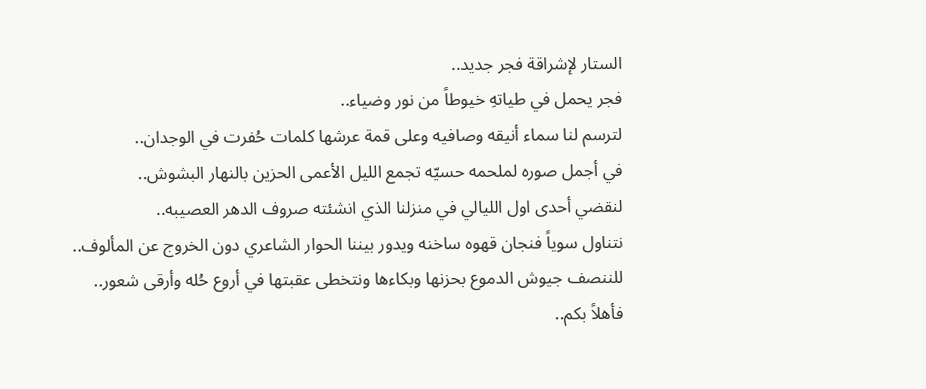الستار لإشراقة فجر جديد..
فجر يحمل في طياتهِ خيوطاً من نور وضياء..
لترسم لنا سماء أنيقه وصافيه وعلى قمة عرشها كلمات حُفرت في الوجدان..
في أجمل صوره لملحمه حسيّه تجمع الليل الأعمى الحزين بالنهار البشوش..
لنقضي أحدى اول الليالي في منزلنا الذي انشئته صروف الدهر العصيبه..
نتناول سوياً فنجان قهوه ساخنه ويدور بيننا الحوار الشاعري دون الخروج عن المألوف..
للننصف جيوش الدموع بحزنها وبكاءها ونتخطى عقبتها في أروع حُله وأرقى شعور..
فأهلاً بكم..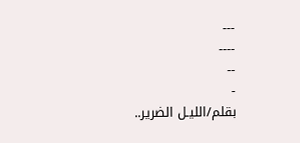---
----
--
-
بقلم/الليـل الضرير..